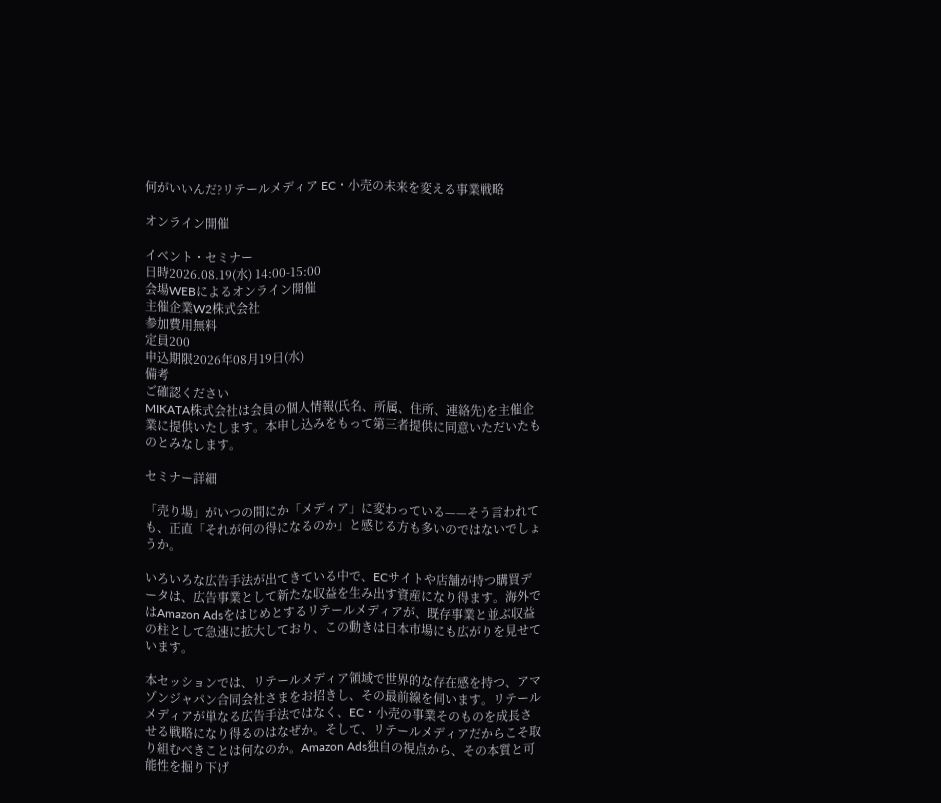何がいいんだ?リテールメディア EC・小売の未来を変える事業戦略

オンライン開催

イベント・セミナー
日時2026.08.19(水) 14:00-15:00
会場WEBによるオンライン開催
主催企業W2株式会社
参加費用無料
定員200
申込期限2026年08月19日(水)
備考
ご確認ください
MIKATA株式会社は会員の個人情報(氏名、所属、住所、連絡先)を主催企業に提供いたします。本申し込みをもって第三者提供に同意いただいたものとみなします。

セミナー詳細

「売り場」がいつの間にか「メディア」に変わっている——そう言われても、正直「それが何の得になるのか」と感じる方も多いのではないでしょうか。

いろいろな広告手法が出てきている中で、ECサイトや店舗が持つ購買データは、広告事業として新たな収益を生み出す資産になり得ます。海外ではAmazon Adsをはじめとするリテールメディアが、既存事業と並ぶ収益の柱として急速に拡大しており、この動きは日本市場にも広がりを見せています。

本セッションでは、リテールメディア領域で世界的な存在感を持つ、アマゾンジャパン合同会社さまをお招きし、その最前線を伺います。リテールメディアが単なる広告手法ではなく、EC・小売の事業そのものを成長させる戦略になり得るのはなぜか。そして、リテールメディアだからこそ取り組むべきことは何なのか。Amazon Ads独自の視点から、その本質と可能性を掘り下げ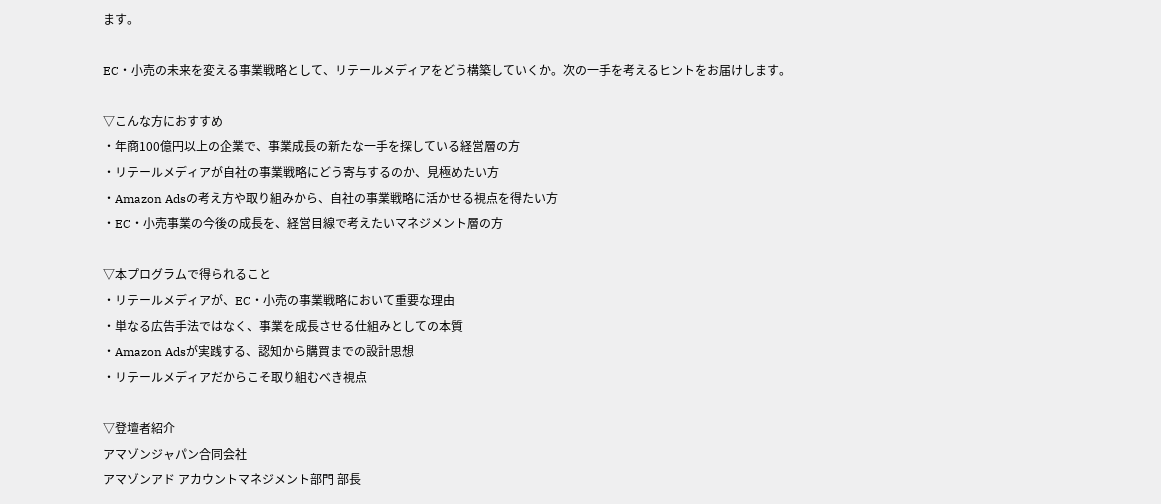ます。

EC・小売の未来を変える事業戦略として、リテールメディアをどう構築していくか。次の一手を考えるヒントをお届けします。

▽こんな方におすすめ
・年商100億円以上の企業で、事業成長の新たな一手を探している経営層の方
・リテールメディアが自社の事業戦略にどう寄与するのか、見極めたい方
・Amazon Adsの考え方や取り組みから、自社の事業戦略に活かせる視点を得たい方
・EC・小売事業の今後の成長を、経営目線で考えたいマネジメント層の方

▽本プログラムで得られること
・リテールメディアが、EC・小売の事業戦略において重要な理由
・単なる広告手法ではなく、事業を成長させる仕組みとしての本質
・Amazon Adsが実践する、認知から購買までの設計思想
・リテールメディアだからこそ取り組むべき視点

▽登壇者紹介
アマゾンジャパン合同会社
アマゾンアド アカウントマネジメント部門 部長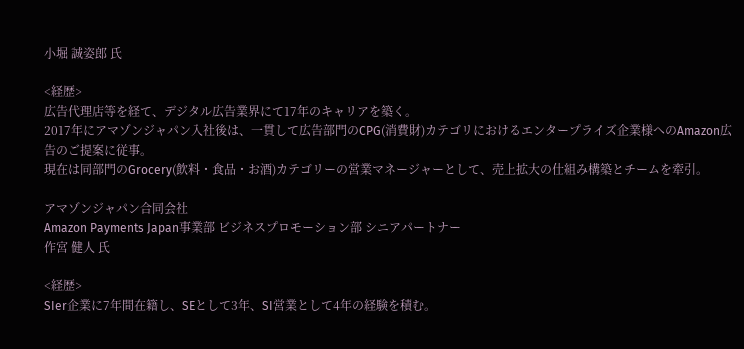小堀 誠姿郎 氏

<経歴>
広告代理店等を経て、デジタル広告業界にて17年のキャリアを築く。
2017年にアマゾンジャパン入社後は、一貫して広告部門のCPG(消費財)カテゴリにおけるエンタープライズ企業様へのAmazon広告のご提案に従事。
現在は同部門のGrocery(飲料・食品・お酒)カテゴリーの営業マネージャーとして、売上拡大の仕組み構築とチームを牽引。

アマゾンジャパン合同会社
Amazon Payments Japan事業部 ビジネスプロモーション部 シニアパートナー
作宮 健人 氏

<経歴>
SIer企業に7年間在籍し、SEとして3年、SI営業として4年の経験を積む。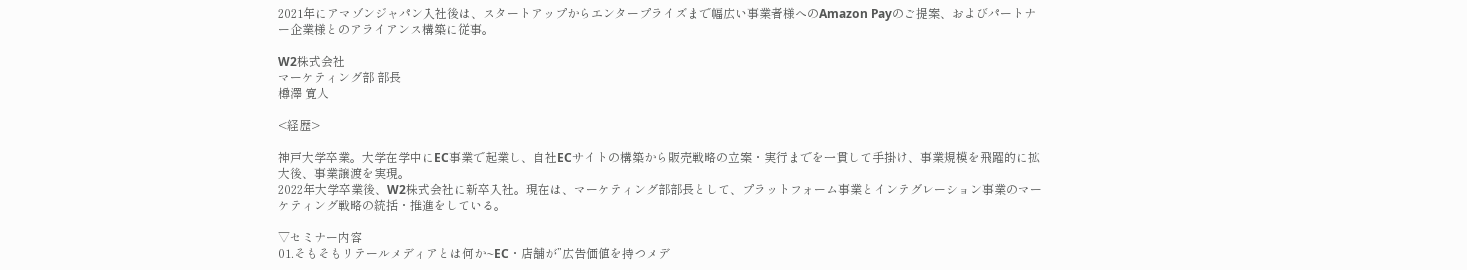2021年にアマゾンジャパン入社後は、スタートアップからエンタープライズまで幅広い事業者様へのAmazon Payのご提案、およびパートナー企業様とのアライアンス構築に従事。

W2株式会社
マーケティング部 部長
樽澤 寛人

<経歴>

神戸大学卒業。大学在学中にEC事業で起業し、自社ECサイトの構築から販売戦略の立案・実行までを一貫して手掛け、事業規模を飛躍的に拡大後、事業譲渡を実現。
2022年大学卒業後、W2株式会社に新卒入社。現在は、マーケティング部部長として、プラットフォーム事業とインテグレーション事業のマーケティング戦略の統括・推進をしている。

▽セミナー内容
01.そもそもリテールメディアとは何か~EC・店舗が”広告価値を持つメデ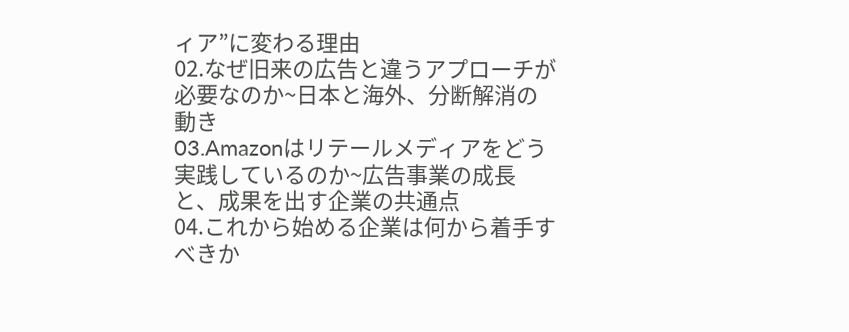ィア”に変わる理由
02.なぜ旧来の広告と違うアプローチが必要なのか~日本と海外、分断解消の動き
03.Amazonはリテールメディアをどう実践しているのか~広告事業の成長と、成果を出す企業の共通点
04.これから始める企業は何から着手すべきか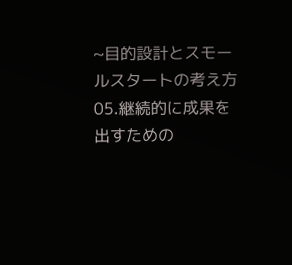~目的設計とスモールスタートの考え方
05.継続的に成果を出すための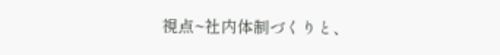視点~社内体制づくりと、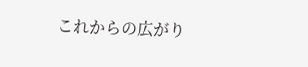これからの広がり